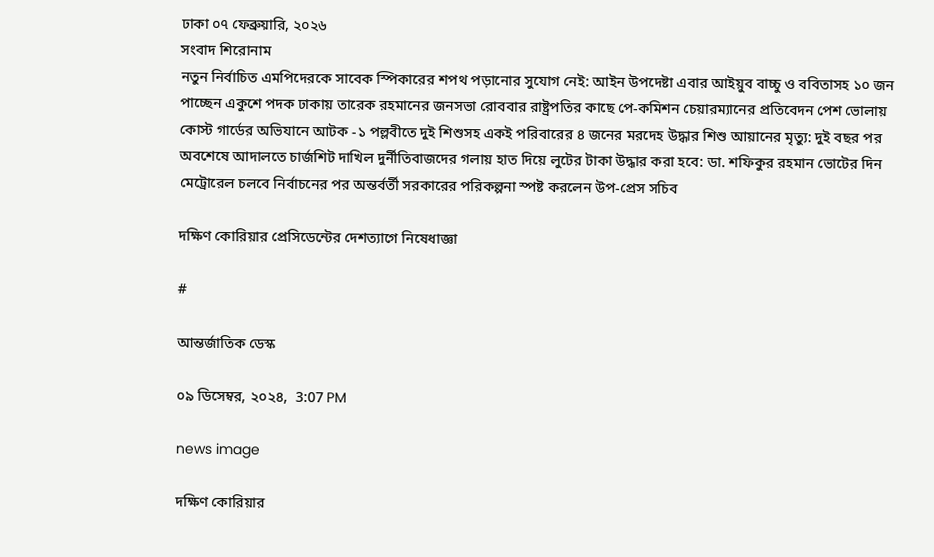ঢাকা ০৭ ফেব্রুয়ারি, ২০২৬
সংবাদ শিরোনাম
নতুন নির্বাচিত এমপিদেরকে সাবেক স্পিকারের শপথ পড়ানোর সুযোগ নেই: আইন উপদেষ্টা এবার আইয়ুব বাচ্চু ও ববিতাসহ ১০ জন পাচ্ছেন একুশে পদক ঢাকায় তারেক রহমানের জনসভা রোববার রাষ্ট্রপতির কাছে পে-কমিশন চেয়ারম্যানের প্রতিবেদন পেশ ভোলায় কোস্ট গার্ডের অভিযানে আটক -১ পল্লবীতে দুই শিশুসহ একই পরিবারের ৪ জনের মরদেহ উদ্ধার শিশু আয়ানের মৃত্যু: দুই বছর পর অবশেষে আদালতে চার্জশিট দাখিল দুর্নীতিবাজদের গলায় হাত দিয়ে লুটের টাকা উদ্ধার করা হবে: ডা. শফিকুর রহমান ভোটের দিন মেট্রোরেল চলবে নির্বাচনের পর অন্তর্বর্তী সরকারের পরিকল্পনা স্পষ্ট করলেন উপ-প্রেস সচিব

দক্ষিণ কোরিয়ার প্রেসিডেন্টের দেশত্যাগে নিষেধাজ্ঞা

#

আন্তর্জাতিক ডেস্ক

০৯ ডিসেম্বর, ২০২৪,  3:07 PM

news image

দক্ষিণ কোরিয়ার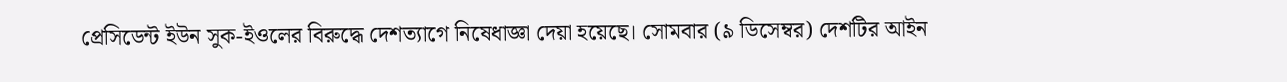প্রেসিডেন্ট ইউন সুক-ইওলের বিরুদ্ধে দেশত্যাগে নিষেধাজ্ঞা দেয়া হয়েছে। সোমবার (৯ ডিসেম্বর) দেশটির আইন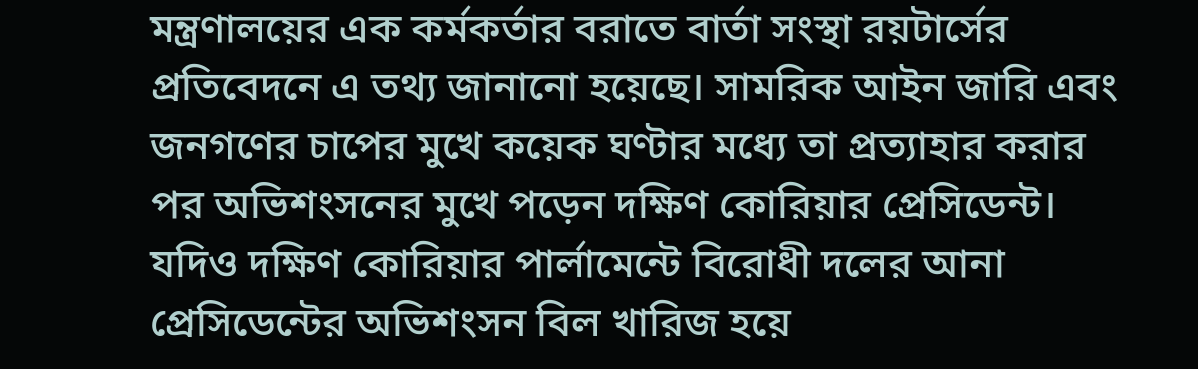মন্ত্রণালয়ের এক কর্মকর্তার বরাতে বার্তা সংস্থা রয়টার্সের প্রতিবেদনে এ তথ্য জানানো হয়েছে। সামরিক আইন জারি এবং জনগণের চাপের মুখে কয়েক ঘণ্টার মধ্যে তা প্রত্যাহার করার পর অভিশংসনের মুখে পড়েন দক্ষিণ কোরিয়ার প্রেসিডেন্ট। যদিও দক্ষিণ কোরিয়ার পার্লামেন্টে বিরোধী দলের আনা প্রেসিডেন্টের অভিশংসন বিল খারিজ হয়ে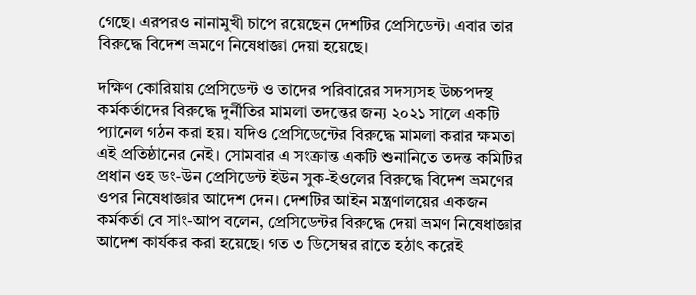গেছে। এরপরও নানামুখী চাপে রয়েছেন দেশটির প্রেসিডেন্ট। এবার তার বিরুদ্ধে বিদেশ ভ্রমণে নিষেধাজ্ঞা দেয়া হয়েছে।

দক্ষিণ কোরিয়ায় প্রেসিডেন্ট ও তাদের পরিবারের সদস্যসহ উচ্চপদস্থ কর্মকর্তাদের বিরুদ্ধে দুর্নীতির মামলা তদন্তের জন্য ২০২১ সালে একটি প্যানেল গঠন করা হয়। যদিও প্রেসিডেন্টের বিরুদ্ধে মামলা করার ক্ষমতা এই প্রতিষ্ঠানের নেই। সোমবার এ সংক্রান্ত একটি শুনানিতে তদন্ত কমিটির প্রধান ওহ ডং-উন প্রেসিডেন্ট ইউন সুক-ইওলের বিরুদ্ধে বিদেশ ভ্রমণের ওপর নিষেধাজ্ঞার আদেশ দেন। দেশটির আইন মন্ত্রণালয়ের একজন কর্মকর্তা বে সাং-আপ বলেন, প্রেসিডেন্টর বিরুদ্ধে দেয়া ভ্রমণ নিষেধাজ্ঞার আদেশ কার্যকর করা হয়েছে। গত ৩ ডিসেম্বর রাতে হঠাৎ করেই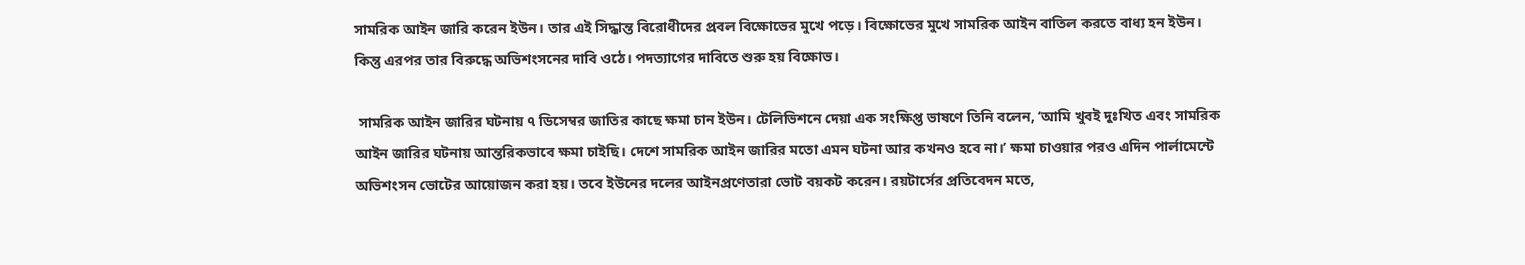সামরিক আইন জারি করেন ইউন। তার এই সিদ্ধান্ত বিরোধীদের প্রবল বিক্ষোভের মুখে পড়ে। বিক্ষোভের মুখে সামরিক আইন বাতিল করতে বাধ্য হন ইউন। কিন্তু এরপর তার বিরুদ্ধে অভিশংসনের দাবি ওঠে। পদত্যাগের দাবিতে শুরু হয় বিক্ষোভ।

 সামরিক আইন জারির ঘটনায় ৭ ডিসেম্বর জাতির কাছে ক্ষমা চান ইউন। টেলিভিশনে দেয়া এক সংক্ষিপ্ত ভাষণে তিনি বলেন, ‘আমি খুবই দুঃখিত এবং সামরিক আইন জারির ঘটনায় আন্তরিকভাবে ক্ষমা চাইছি। দেশে সামরিক আইন জারির মতো এমন ঘটনা আর কখনও হবে না।’ ক্ষমা চাওয়ার পরও এদিন পার্লামেন্টে অভিশংসন ভোটের আয়োজন করা হয়। তবে ইউনের দলের আইনপ্রণেতারা ভোট বয়কট করেন। রয়টার্সের প্রতিবেদন মতে,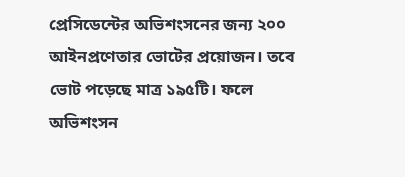প্রেসিডেন্টের অভিশংসনের জন্য ২০০ আইনপ্রণেতার ভোটের প্রয়োজন। তবে ভোট পড়েছে মাত্র ১৯৫টি। ফলে অভিশংসন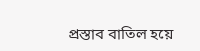প্রস্তাব বাতিল হয়ে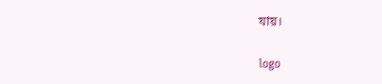যায়।

logo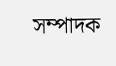সম্পাদক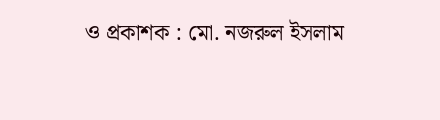ও প্রকাশক : মো. নজরুল ইসলাম